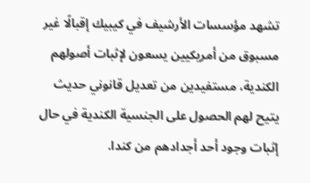تشهد مؤسسات الأرشيف في كيبيك إقبالًا غير مسبوق من أمريكيين يسعون لإثبات أصولهم الكندية، مستفيدين من تعديل قانوني حديث يتيح لهم الحصول على الجنسية الكندية في حال إثبات وجود أحد أجدادهم من كندا.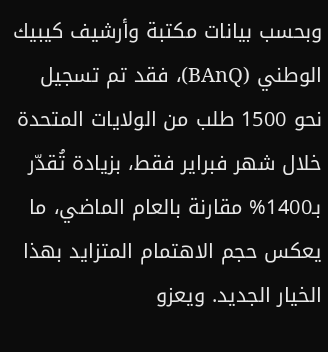وبحسب بيانات مكتبة وأرشيف كيبيك الوطني (BAnQ)، فقد تم تسجيل نحو 1500 طلب من الولايات المتحدة خلال شهر فبراير فقط، بزيادة تُقدّر بـ1400% مقارنة بالعام الماضي، ما يعكس حجم الاهتمام المتزايد بهذا الخيار الجديد. ويعزو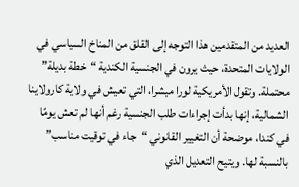العديد من المتقدمين هذا التوجه إلى القلق من المناخ السياسي في الولايات المتحدة، حيث يرون في الجنسية الكندية “خطة بديلة” محتملة. وتقول الأمريكية لورا ميشرا، التي تعيش في ولاية كارولاينا الشمالية، إنها بدأت إجراءات طلب الجنسية رغم أنها لم تعش يومًا في كندا، موضحة أن التغيير القانوني “جاء في توقيت مناسب” بالنسبة لها. ويتيح التعديل الذي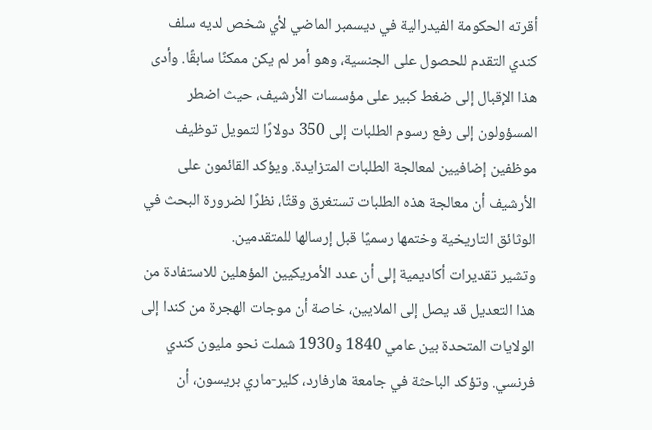أقرته الحكومة الفيدرالية في ديسمبر الماضي لأي شخص لديه سلف كندي التقدم للحصول على الجنسية، وهو أمر لم يكن ممكنًا سابقًا. وأدى هذا الإقبال إلى ضغط كبير على مؤسسات الأرشيف، حيث اضطر المسؤولون إلى رفع رسوم الطلبات إلى 350 دولارًا لتمويل توظيف موظفين إضافيين لمعالجة الطلبات المتزايدة. ويؤكد القائمون على الأرشيف أن معالجة هذه الطلبات تستغرق وقتًا، نظرًا لضرورة البحث في الوثائق التاريخية وختمها رسميًا قبل إرسالها للمتقدمين.
وتشير تقديرات أكاديمية إلى أن عدد الأمريكيين المؤهلين للاستفادة من هذا التعديل قد يصل إلى الملايين، خاصة أن موجات الهجرة من كندا إلى الولايات المتحدة بين عامي 1840 و1930 شملت نحو مليون كندي فرنسي. وتؤكد الباحثة في جامعة هارفارد، كلير-ماري بريسون، أن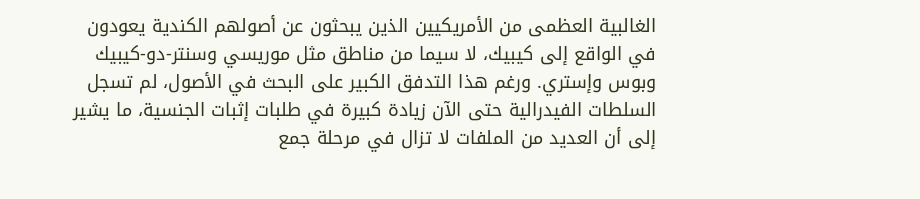الغالبية العظمى من الأمريكيين الذين يبحثون عن أصولهم الكندية يعودون في الواقع إلى كيبيك، لا سيما من مناطق مثل موريسي وسنتر-دو-كيبيك وبوس وإستري. ورغم هذا التدفق الكبير على البحث في الأصول، لم تسجل السلطات الفيدرالية حتى الآن زيادة كبيرة في طلبات إثبات الجنسية، ما يشير إلى أن العديد من الملفات لا تزال في مرحلة جمع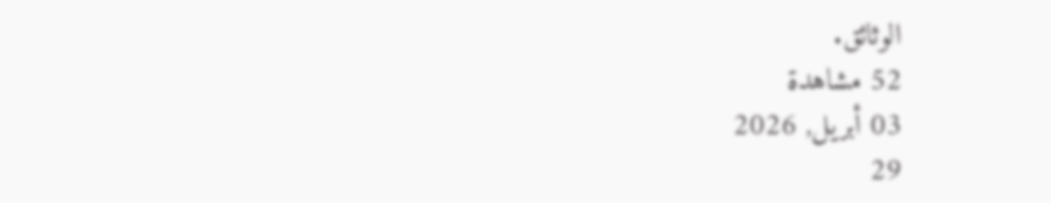الوثائق.
52 مشاهدة
03 أبريل, 2026
29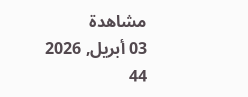مشاهدة
03 أبريل, 2026
44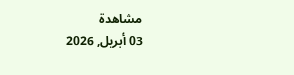مشاهدة
03 أبريل, 2026